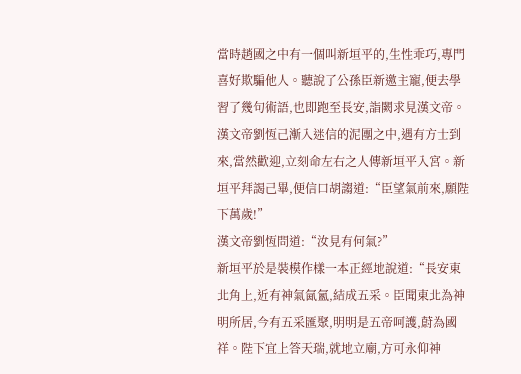當時趙國之中有一個叫新垣平的,生性乖巧,專門喜好欺騙他人。聽說了公孫臣新邀主寵,便去學習了幾句術語,也即跑至長安,詣闕求見漢文帝。漢文帝劉恆己漸入迷信的泥團之中,遇有方士到來,當然歡迎,立刻命左右之人傳新垣平入宮。新垣平拜謁己畢,便信口胡謅道:“臣望氣前來,願陛下萬歲!”
漢文帝劉恆問道:“汝見有何氣?”
新垣平於是裝模作樣一本正經地說道:“長安東北角上,近有神氣氤氳,結成五采。臣聞東北為神明所居,今有五采匯聚,明明是五帝呵護,蔚為國祥。陛下宜上答天瑞,就地立廟,方可永仰神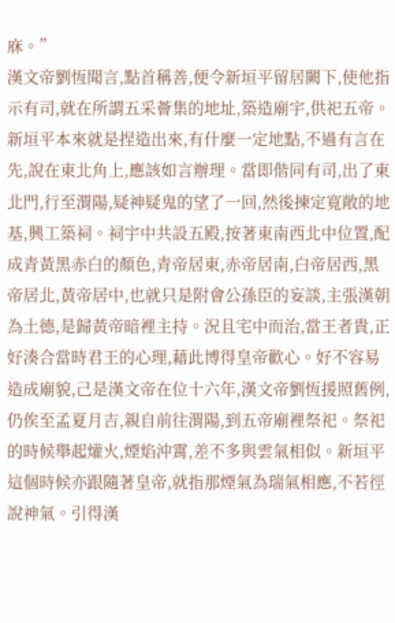庥。”
漢文帝劉恆聞言,點首稱善,便令新垣平留居闕下,使他指示有司,就在所謂五采薈集的地址,築造廟宇,供祀五帝。
新垣平本來就是捏造出來,有什麼一定地點,不過有言在先,說在東北角上,應該如言辦理。當即偕同有司,出了東北門,行至渭陽,疑神疑鬼的望了一回,然後揀定寬敞的地基,興工築祠。祠宇中共設五殿,按著東南西北中位置,配成青黃黑赤白的顏色,青帝居東,赤帝居南,白帝居西,黑帝居北,黃帝居中,也就只是附會公孫臣的妄談,主張漢朝為土德,是歸黃帝暗裡主持。況且宅中而治,當王者貴,正好湊合當時君王的心理,藉此博得皇帝歡心。好不容易造成廟貌,己是漢文帝在位十六年,漢文帝劉恆援照舊例,仍俟至孟夏月吉,親自前往渭陽,到五帝廟裡祭祀。祭祀的時候舉起爟火,煙焰沖霄,差不多與雲氣相似。新垣平這個時候亦跟隨著皇帝,就指那煙氣為瑞氣相應,不若徑說神氣。引得漢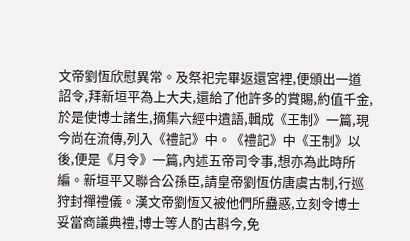文帝劉恆欣慰異常。及祭祀完畢返還宮裡,便頒出一道詔令,拜新垣平為上大夫,還給了他許多的賞賜,約值千金,於是使博士諸生,摘集六經中遺語,輯成《王制》一篇,現今尚在流傳,列入《禮記》中。《禮記》中《王制》以後,便是《月令》一篇,內述五帝司令事,想亦為此時所編。新垣平又聯合公孫臣,請皇帝劉恆仿唐虞古制,行巡狩封禪禮儀。漢文帝劉恆又被他們所蠱惑,立刻令博士妥當商議典禮,博士等人酌古斟今,免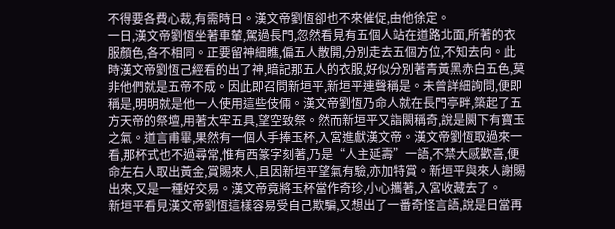不得要各費心裁,有需時日。漢文帝劉恆卻也不來催促,由他徐定。
一日,漢文帝劉恆坐著車輦,駕過長門,忽然看見有五個人站在道路北面,所著的衣服顏色,各不相同。正要留神細瞧,偏五人散開,分別走去五個方位,不知去向。此時漢文帝劉恆己經看的出了神,暗記那五人的衣服,好似分別著青黃黑赤白五色,莫非他們就是五帝不成。因此即召問新垣平,新垣平連聲稱是。未曾詳細詢問,便即稱是,明明就是他一人使用這些伎倆。漢文帝劉恆乃命人就在長門亭畔,築起了五方天帝的祭壇,用著太牢五具,望空致祭。然而新垣平又詣闕稱奇,說是闕下有寶玉之氣。道言甫畢,果然有一個人手捧玉杯,入宮進獻漢文帝。漢文帝劉恆取過來一看,那杯式也不過尋常,惟有西篆字刻著,乃是“人主延壽”一語,不禁大感歡喜,便命左右人取出黃金,賞賜來人,且因新垣平望氣有驗,亦加特賞。新垣平與來人謝賜出來,又是一種好交易。漢文帝竟將玉杯當作奇珍,小心攜著,入宮收藏去了。
新垣平看見漢文帝劉恆這樣容易受自己欺騙,又想出了一番奇怪言語,說是日當再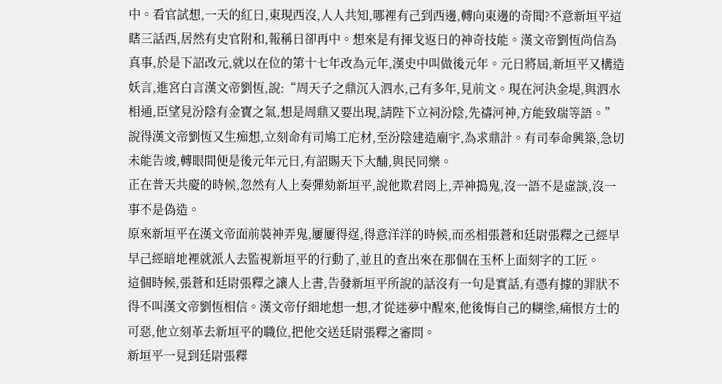中。看官試想,一天的紅日,東現西沒,人人共知,哪裡有己到西邊,轉向東邊的奇聞?不意新垣平這瞎三話西,居然有史官附和,報稱日卻再中。想來是有揮戈返日的神奇技能。漢文帝劉恆尚信為真事,於是下詔改元,就以在位的第十七年改為元年,漢史中叫做後元年。元日將屆,新垣平又構造妖言,進宮白言漢文帝劉恆,說:“周天子之鼎沉入泗水,己有多年,見前文。現在河決金堤,與泗水相通,臣望見汾陰有金寶之氣,想是周鼎又要出現,請陛下立祠汾陰,先禱河神,方能致瑞等語。”
說得漢文帝劉恆又生痴想,立刻命有司鳩工庀材,至汾陰建造廟宇,為求鼎計。有司奉命興築,急切未能告竣,轉眼間便是後元年元日,有詔賜天下大酺,與民同樂。
正在普天共慶的時候,忽然有人上奏彈劾新垣平,說他欺君罔上,弄神搗鬼,沒一語不是虛談,沒一事不是偽造。
原來新垣平在漢文帝面前裝神弄鬼,屢屢得逞,得意洋洋的時候,而丞相張蒼和廷尉張釋之己經早早己經暗地裡就派人去監視新垣平的行動了,並且的查出來在那個在玉杯上面刻字的工匠。
這個時候,張蒼和廷尉張釋之讓人上書,告發新垣平所說的話沒有一句是實話,有憑有據的罪狀不得不叫漢文帝劉恆相信。漢文帝仔細地想一想,才從迷夢中醒來,他後悔自己的糊塗,痛恨方士的可惡,他立刻革去新垣平的職位,把他交送廷尉張釋之審問。
新垣平一見到廷尉張釋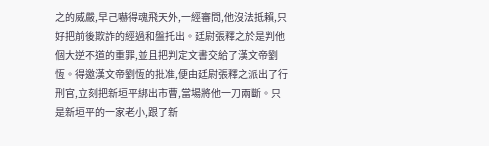之的威嚴,早己嚇得魂飛天外,一經審問,他沒法抵賴,只好把前後欺詐的經過和盤托出。廷尉張釋之於是判他個大逆不道的重罪,並且把判定文書交給了漢文帝劉恆。得邀漢文帝劉恆的批准,便由廷尉張釋之派出了行刑官,立刻把新垣平綁出市曹,當場將他一刀兩斷。只是新垣平的一家老小,跟了新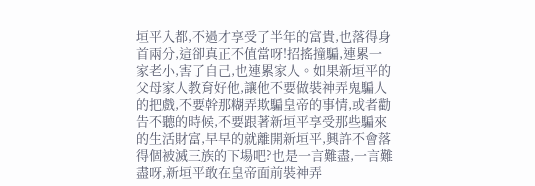垣平入都,不過才享受了半年的富貴,也落得身首兩分,這卻真正不值當呀!招搖撞騙,連累一家老小,害了自己,也連累家人。如果新垣平的父母家人教育好他,讓他不要做裝神弄鬼騙人的把戲,不要幹那糊弄欺騙皇帝的事情,或者勸告不聽的時候,不要跟著新垣平享受那些騙來的生活財富,早早的就離開新垣平,興許不會落得個被滅三族的下場吧?也是一言難盡,一言難盡呀,新垣平敢在皇帝面前裝神弄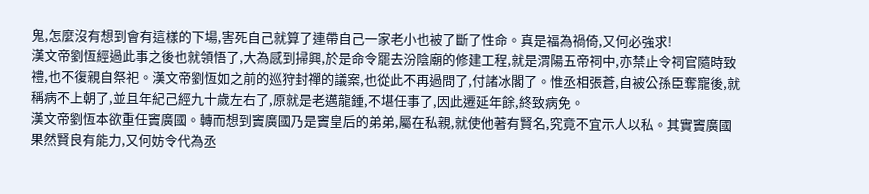鬼,怎麼沒有想到會有這樣的下場,害死自己就算了連帶自己一家老小也被了斷了性命。真是福為禍倚,又何必強求!
漢文帝劉恆經過此事之後也就領悟了,大為感到掃興,於是命令罷去汾陰廟的修建工程,就是渭陽五帝祠中,亦禁止令祠官隨時致禮,也不復親自祭祀。漢文帝劉恆如之前的巡狩封禪的議案,也從此不再過問了,付諸冰閣了。惟丞相張蒼,自被公孫臣奪寵後,就稱病不上朝了,並且年紀己經九十歲左右了,原就是老邁龍鍾,不堪任事了,因此遷延年餘,終致病免。
漢文帝劉恆本欲重任竇廣國。轉而想到竇廣國乃是竇皇后的弟弟,屬在私親,就使他著有賢名,究竟不宜示人以私。其實竇廣國果然賢良有能力,又何妨令代為丞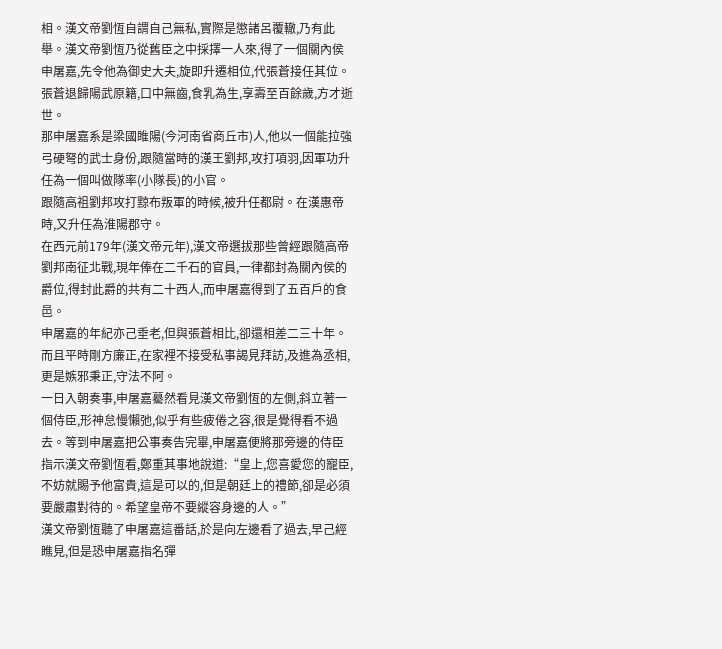相。漢文帝劉恆自謂自己無私,實際是懲諸呂覆轍,乃有此舉。漢文帝劉恆乃從舊臣之中採擇一人來,得了一個關內侯申屠嘉,先令他為御史大夫,旋即升遷相位,代張蒼接任其位。
張蒼退歸陽武原籍,口中無齒,食乳為生,享壽至百餘歲,方才逝世。
那申屠嘉系是梁國睢陽(今河南省商丘市)人,他以一個能拉強弓硬弩的武士身份,跟隨當時的漢王劉邦,攻打項羽,因軍功升任為一個叫做隊率(小隊長)的小官。
跟隨高祖劉邦攻打黥布叛軍的時候,被升任都尉。在漢惠帝時,又升任為淮陽郡守。
在西元前179年(漢文帝元年),漢文帝選拔那些曾經跟隨高帝劉邦南征北戰,現年俸在二千石的官員,一律都封為關內侯的爵位,得封此爵的共有二十西人,而申屠嘉得到了五百戶的食邑。
申屠嘉的年紀亦己垂老,但與張蒼相比,卻還相差二三十年。而且平時剛方廉正,在家裡不接受私事謁見拜訪,及進為丞相,更是嫉邪秉正,守法不阿。
一日入朝奏事,申屠嘉驀然看見漢文帝劉恆的左側,斜立著一個侍臣,形神怠慢懶弛,似乎有些疲倦之容,很是覺得看不過去。等到申屠嘉把公事奏告完畢,申屠嘉便將那旁邊的侍臣指示漢文帝劉恆看,鄭重其事地說道:“皇上,您喜愛您的寵臣,不妨就賜予他富貴,這是可以的,但是朝廷上的禮節,卻是必須要嚴肅對待的。希望皇帝不要縱容身邊的人。”
漢文帝劉恆聽了申屠嘉這番話,於是向左邊看了過去,早己經瞧見,但是恐申屠嘉指名彈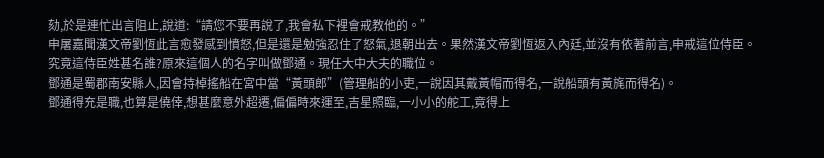劾,於是連忙出言阻止,說道:“請您不要再說了,我會私下裡會戒教他的。”
申屠嘉聞漢文帝劉恆此言愈發感到憤怒,但是還是勉強忍住了怒氣,退朝出去。果然漢文帝劉恆返入內廷,並沒有依著前言,申戒這位侍臣。
究竟這侍臣姓甚名誰?原來這個人的名字叫做鄧通。現任大中大夫的職位。
鄧通是蜀郡南安縣人,因會持棹搖船在宮中當“黃頭郎”(管理船的小吏,一說因其戴黃帽而得名,一說船頭有黃旄而得名)。
鄧通得充是職,也算是僥倖,想甚麼意外超遷,偏偏時來運至,吉星照臨,一小小的舵工,竟得上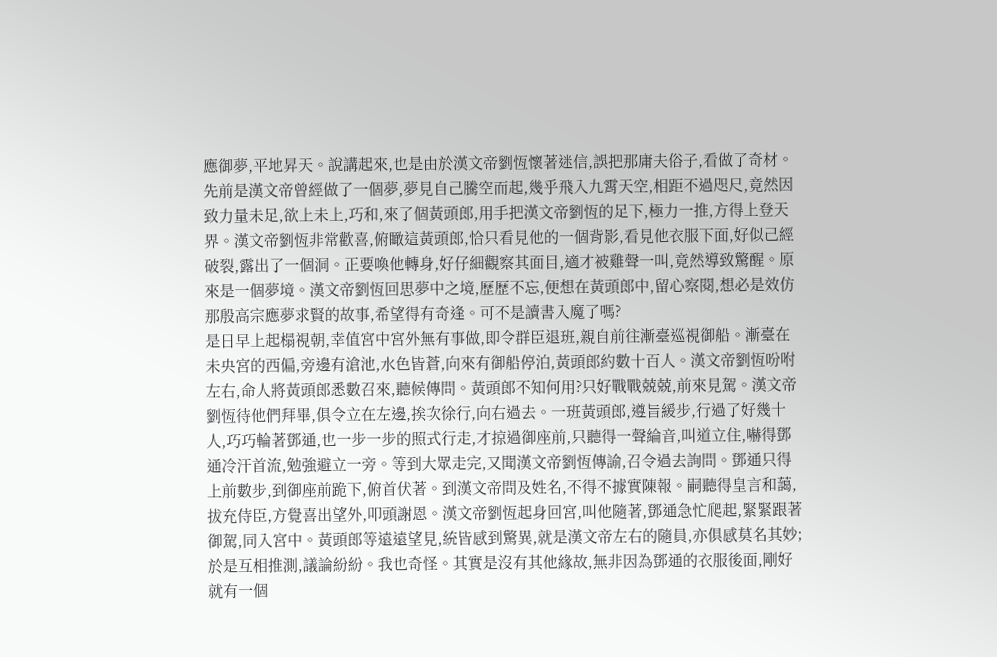應御夢,平地昇天。說講起來,也是由於漢文帝劉恆懷著迷信,誤把那庸夫俗子,看做了奇材。先前是漢文帝曾經做了一個夢,夢見自己騰空而起,幾乎飛入九霄天空,相距不過咫尺,竟然因致力量未足,欲上未上,巧和,來了個黃頭郎,用手把漢文帝劉恆的足下,極力一推,方得上登天界。漢文帝劉恆非常歡喜,俯瞰這黃頭郎,恰只看見他的一個背影,看見他衣服下面,好似己經破裂,露出了一個洞。正要喚他轉身,好仔細觀察其面目,適才被雞聲一叫,竟然導致驚醒。原來是一個夢境。漢文帝劉恆回思夢中之境,歷歷不忘,便想在黃頭郎中,留心察閱,想必是效仿那殷高宗應夢求賢的故事,希望得有奇逢。可不是讀書入魔了嗎?
是日早上起榻視朝,幸值宮中宮外無有事做,即令群臣退班,親自前往漸臺巡視御船。漸臺在未央宮的西偏,旁邊有滄池,水色皆蒼,向來有御船停泊,黃頭郎約數十百人。漢文帝劉恆吩咐左右,命人將黃頭郎悉數召來,聽候傳問。黃頭郎不知何用?只好戰戰兢兢,前來見駕。漢文帝劉恆待他們拜畢,俱令立在左邊,挨次徐行,向右過去。一班黃頭郎,遵旨緩步,行過了好幾十人,巧巧輪著鄧通,也一步一步的照式行走,才掠過御座前,只聽得一聲綸音,叫道立住,嚇得鄧通冷汗首流,勉強避立一旁。等到大眾走完,又聞漢文帝劉恆傳諭,召令過去詢問。鄧通只得上前數步,到御座前跪下,俯首伏著。到漢文帝問及姓名,不得不據實陳報。嗣聽得皇言和藹,拔充侍臣,方覺喜出望外,叩頭謝恩。漢文帝劉恆起身回宮,叫他隨著,鄧通急忙爬起,緊緊跟著御駕,同入宮中。黃頭郎等遠遠望見,統皆感到驚異,就是漢文帝左右的隨員,亦俱感莫名其妙;於是互相推測,議論紛紛。我也奇怪。其實是沒有其他緣故,無非因為鄧通的衣服後面,剛好就有一個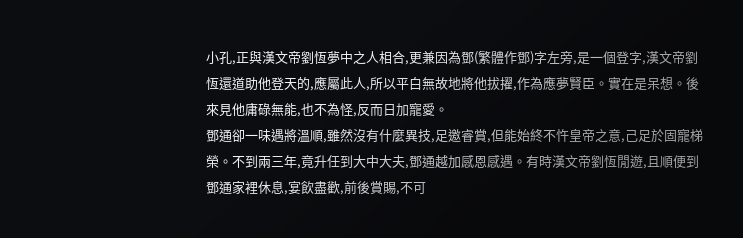小孔,正與漢文帝劉恆夢中之人相合,更兼因為鄧(繁體作鄧)字左旁,是一個登字,漢文帝劉恆還道助他登天的,應屬此人,所以平白無故地將他拔擢,作為應夢賢臣。實在是呆想。後來見他庸碌無能,也不為怪,反而日加寵愛。
鄧通卻一味遇將溫順,雖然沒有什麼異技,足邀睿賞,但能始終不忤皇帝之意,己足於固寵梯榮。不到兩三年,竟升任到大中大夫,鄧通越加感恩感遇。有時漢文帝劉恆閒遊,且順便到鄧通家裡休息,宴飲盡歡,前後賞賜,不可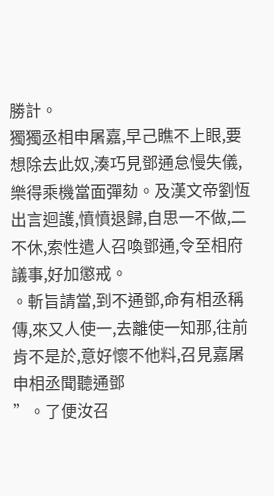勝計。
獨獨丞相申屠嘉,早己瞧不上眼,要想除去此奴,湊巧見鄧通怠慢失儀,樂得乘機當面彈劾。及漢文帝劉恆出言迴護,憤憤退歸,自思一不做,二不休,索性遣人召喚鄧通,令至相府議事,好加懲戒。
。斬旨請當,到不通鄧,命有相丞稱傳,來又人使一,去離使一知那,往前肯不是於,意好懷不他料,召見嘉屠申相丞聞聽通鄧
”。了便汝召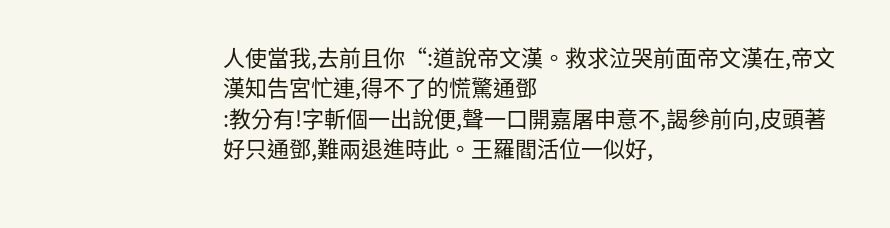人使當我,去前且你“:道說帝文漢。救求泣哭前面帝文漢在,帝文漢知告宮忙連,得不了的慌驚通鄧
:教分有!字斬個一出說便,聲一口開嘉屠申意不,謁參前向,皮頭著好只通鄧,難兩退進時此。王羅閻活位一似好,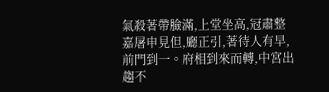氣殺著帶臉滿,上堂坐高,冠肅整嘉屠申見但,廳正引,著待人有早,前門到一。府相到來而轉,中宮出趨不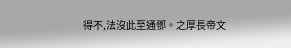得不,法沒此至通鄧。之厚長帝文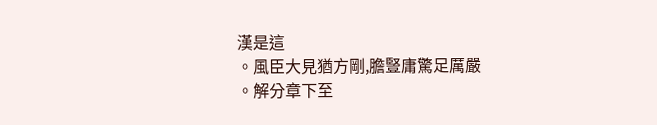漢是這
。風臣大見猶方剛,膽豎庸驚足厲嚴
。解分章下至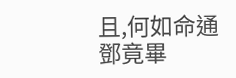且,何如命通鄧竟畢